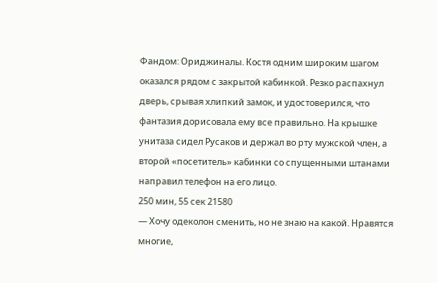Фандом: Ориджиналы. Костя одним широким шагом оказался рядом с закрытой кабинкой. Резко распахнул дверь, срывая хлипкий замок, и удостоверился, что фантазия дорисовала ему все правильно. На крышке унитаза сидел Русаков и держал во рту мужской член, а второй «посетитель» кабинки со спущенными штанами направил телефон на его лицо.
250 мин, 55 сек 21580
— Хочу одеколон сменить, но не знаю на какой. Нравятся многие,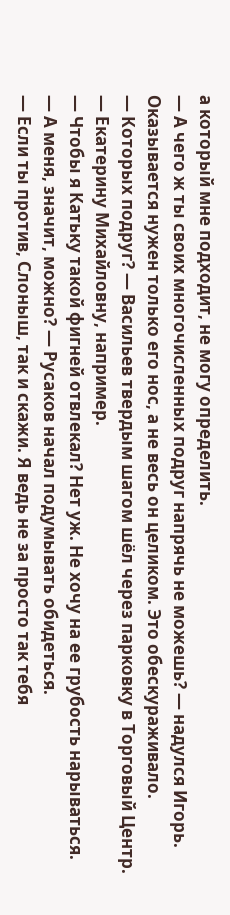а который мне подходит, не могу определить.
— А чего ж ты своих многочисленных подруг напрячь не можешь? — надулся Игорь.
Оказывается нужен только его нос, а не весь он целиком. Это обескураживало.
— Которых подруг? — Васильев твердым шагом шёл через парковку в Торговый Центр.
— Екатерину Михайловну, например.
— Чтобы я Катьку такой фигней отвлекал? Нет уж. Не хочу на ее грубость нарываться.
— А меня, значит, можно? — Русаков начал подумывать обидеться.
— Если ты против, Слоныш, так и скажи. Я ведь не за просто так тебя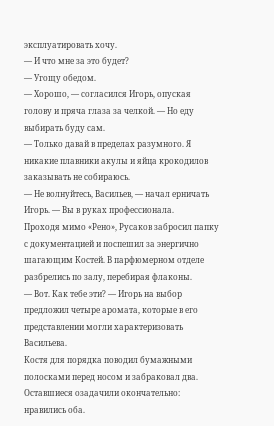эксплуатировать хочу.
— И что мне за это будет?
— Угощу обедом.
— Хорошо, — согласился Игорь, опуская голову и пряча глаза за челкой. — Но еду выбирать буду сам.
— Только давай в пределах разумного. Я никакие плавники акулы и яйца крокодилов заказывать не собираюсь.
— Не волнуйтесь, Васильев, — начал ерничать Игорь. — Вы в руках профессионала.
Проходя мимо «Рено», Русаков забросил папку с документацией и поспешил за энергично шагающим Костей. В парфюмерном отделе разбрелись по залу, перебирая флаконы.
— Вот. Как тебе эти? — Игорь на выбор предложил четыре аромата, которые в его представлении могли характеризовать Васильева.
Костя для порядка поводил бумажными полосками перед носом и забраковал два. Оставшиеся озадачили окончательно: нравились оба.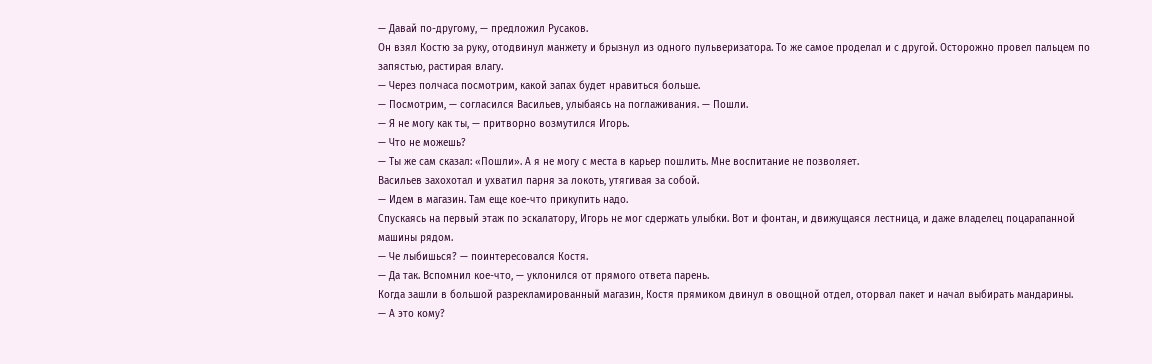— Давай по-другому, — предложил Русаков.
Он взял Костю за руку, отодвинул манжету и брызнул из одного пульверизатора. То же самое проделал и с другой. Осторожно провел пальцем по запястью, растирая влагу.
— Через полчаса посмотрим, какой запах будет нравиться больше.
— Посмотрим, — согласился Васильев, улыбаясь на поглаживания. — Пошли.
— Я не могу как ты, — притворно возмутился Игорь.
— Что не можешь?
— Ты же сам сказал: «Пошли». А я не могу с места в карьер пошлить. Мне воспитание не позволяет.
Васильев захохотал и ухватил парня за локоть, утягивая за собой.
— Идем в магазин. Там еще кое-что прикупить надо.
Спускаясь на первый этаж по эскалатору, Игорь не мог сдержать улыбки. Вот и фонтан, и движущаяся лестница, и даже владелец поцарапанной машины рядом.
— Че лыбишься? — поинтересовался Костя.
— Да так. Вспомнил кое-что, — уклонился от прямого ответа парень.
Когда зашли в большой разрекламированный магазин, Костя прямиком двинул в овощной отдел, оторвал пакет и начал выбирать мандарины.
— А это кому?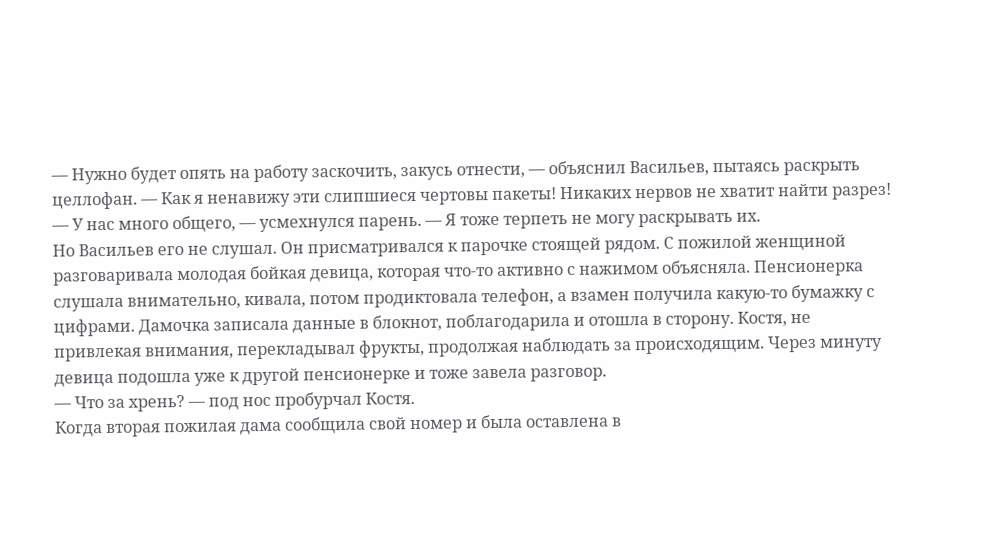— Нужно будет опять на работу заскочить, закусь отнести, — объяснил Васильев, пытаясь раскрыть целлофан. — Как я ненавижу эти слипшиеся чертовы пакеты! Никаких нервов не хватит найти разрез!
— У нас много общего, — усмехнулся парень. — Я тоже терпеть не могу раскрывать их.
Но Васильев его не слушал. Он присматривался к парочке стоящей рядом. С пожилой женщиной разговаривала молодая бойкая девица, которая что-то активно с нажимом объясняла. Пенсионерка слушала внимательно, кивала, потом продиктовала телефон, а взамен получила какую-то бумажку с цифрами. Дамочка записала данные в блокнот, поблагодарила и отошла в сторону. Костя, не привлекая внимания, перекладывал фрукты, продолжая наблюдать за происходящим. Через минуту девица подошла уже к другой пенсионерке и тоже завела разговор.
— Что за хрень? — под нос пробурчал Костя.
Когда вторая пожилая дама сообщила свой номер и была оставлена в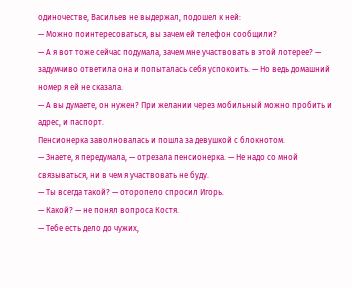одиночестве, Васильев не выдержал, подошел к ней:
— Можно поинтересоваться, вы зачем ей телефон сообщили?
— А я вот тоже сейчас подумала, зачем мне участвовать в этой лотерее? — задумчиво ответила она и попыталась себя успокоить. — Но ведь домашний номер я ей не сказала.
— А вы думаете, он нужен? При желании через мобильный можно пробить и адрес, и паспорт.
Пенсионерка заволновалась и пошла за девушкой с блокнотом.
— Знаете, я передумала, — отрезала пенсионерка. — Не надо со мной связываться, ни в чем я участвовать не буду.
— Ты всегда такой? — оторопело спросил Игорь.
— Какой? — не понял вопроса Костя.
— Тебе есть дело до чужих,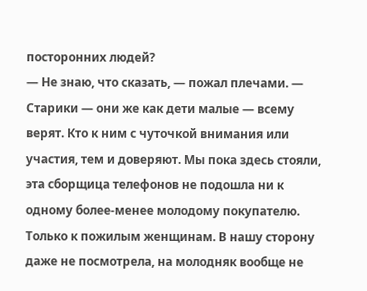посторонних людей?
— Не знаю, что сказать, — пожал плечами. — Старики — они же как дети малые — всему верят. Кто к ним с чуточкой внимания или участия, тем и доверяют. Мы пока здесь стояли, эта сборщица телефонов не подошла ни к одному более-менее молодому покупателю. Только к пожилым женщинам. В нашу сторону даже не посмотрела, на молодняк вообще не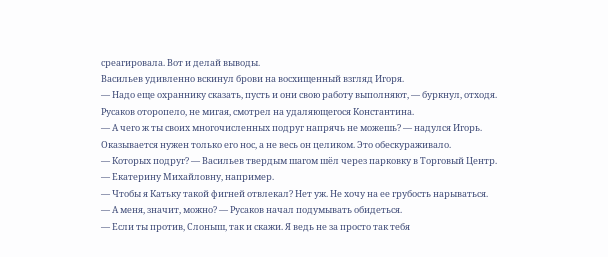среагировала. Вот и делай выводы.
Васильев удивленно вскинул брови на восхищенный взгляд Игоря.
— Надо еще охраннику сказать, пусть и они свою работу выполняют, — буркнул, отходя.
Русаков оторопело, не мигая, смотрел на удаляющегося Константина.
— А чего ж ты своих многочисленных подруг напрячь не можешь? — надулся Игорь.
Оказывается нужен только его нос, а не весь он целиком. Это обескураживало.
— Которых подруг? — Васильев твердым шагом шёл через парковку в Торговый Центр.
— Екатерину Михайловну, например.
— Чтобы я Катьку такой фигней отвлекал? Нет уж. Не хочу на ее грубость нарываться.
— А меня, значит, можно? — Русаков начал подумывать обидеться.
— Если ты против, Слоныш, так и скажи. Я ведь не за просто так тебя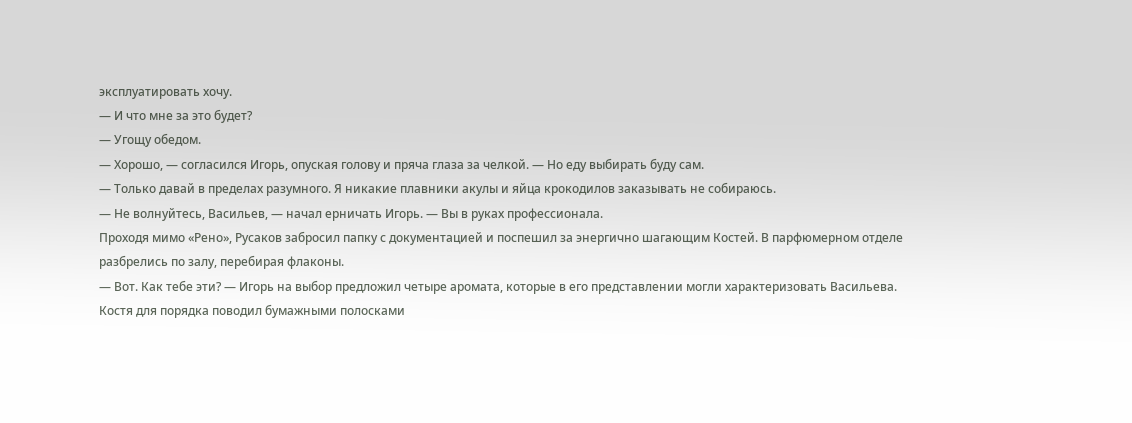эксплуатировать хочу.
— И что мне за это будет?
— Угощу обедом.
— Хорошо, — согласился Игорь, опуская голову и пряча глаза за челкой. — Но еду выбирать буду сам.
— Только давай в пределах разумного. Я никакие плавники акулы и яйца крокодилов заказывать не собираюсь.
— Не волнуйтесь, Васильев, — начал ерничать Игорь. — Вы в руках профессионала.
Проходя мимо «Рено», Русаков забросил папку с документацией и поспешил за энергично шагающим Костей. В парфюмерном отделе разбрелись по залу, перебирая флаконы.
— Вот. Как тебе эти? — Игорь на выбор предложил четыре аромата, которые в его представлении могли характеризовать Васильева.
Костя для порядка поводил бумажными полосками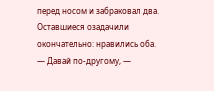перед носом и забраковал два. Оставшиеся озадачили окончательно: нравились оба.
— Давай по-другому, —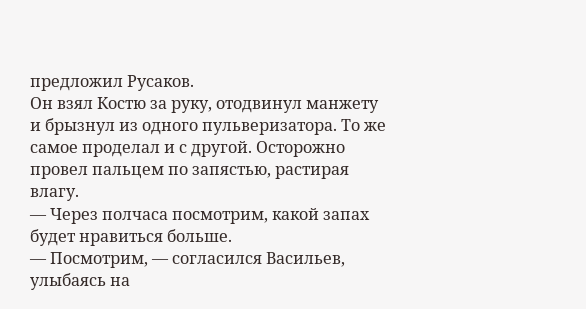предложил Русаков.
Он взял Костю за руку, отодвинул манжету и брызнул из одного пульверизатора. То же самое проделал и с другой. Осторожно провел пальцем по запястью, растирая влагу.
— Через полчаса посмотрим, какой запах будет нравиться больше.
— Посмотрим, — согласился Васильев, улыбаясь на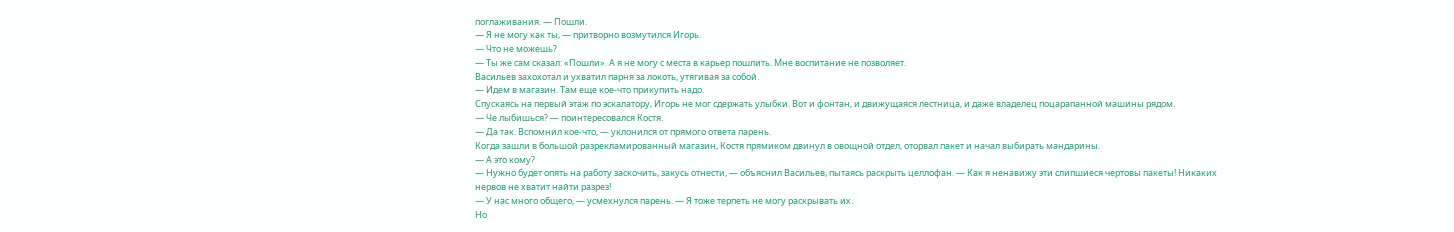поглаживания. — Пошли.
— Я не могу как ты, — притворно возмутился Игорь.
— Что не можешь?
— Ты же сам сказал: «Пошли». А я не могу с места в карьер пошлить. Мне воспитание не позволяет.
Васильев захохотал и ухватил парня за локоть, утягивая за собой.
— Идем в магазин. Там еще кое-что прикупить надо.
Спускаясь на первый этаж по эскалатору, Игорь не мог сдержать улыбки. Вот и фонтан, и движущаяся лестница, и даже владелец поцарапанной машины рядом.
— Че лыбишься? — поинтересовался Костя.
— Да так. Вспомнил кое-что, — уклонился от прямого ответа парень.
Когда зашли в большой разрекламированный магазин, Костя прямиком двинул в овощной отдел, оторвал пакет и начал выбирать мандарины.
— А это кому?
— Нужно будет опять на работу заскочить, закусь отнести, — объяснил Васильев, пытаясь раскрыть целлофан. — Как я ненавижу эти слипшиеся чертовы пакеты! Никаких нервов не хватит найти разрез!
— У нас много общего, — усмехнулся парень. — Я тоже терпеть не могу раскрывать их.
Но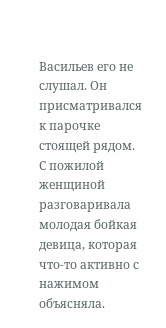Васильев его не слушал. Он присматривался к парочке стоящей рядом. С пожилой женщиной разговаривала молодая бойкая девица, которая что-то активно с нажимом объясняла.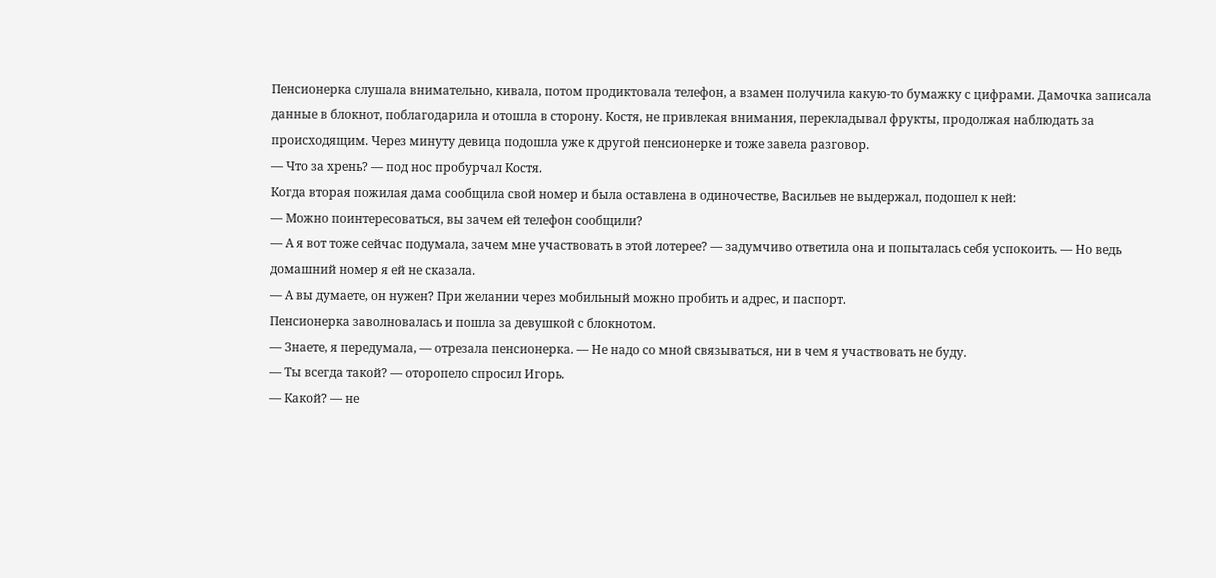Пенсионерка слушала внимательно, кивала, потом продиктовала телефон, а взамен получила какую-то бумажку с цифрами. Дамочка записала данные в блокнот, поблагодарила и отошла в сторону. Костя, не привлекая внимания, перекладывал фрукты, продолжая наблюдать за происходящим. Через минуту девица подошла уже к другой пенсионерке и тоже завела разговор.
— Что за хрень? — под нос пробурчал Костя.
Когда вторая пожилая дама сообщила свой номер и была оставлена в одиночестве, Васильев не выдержал, подошел к ней:
— Можно поинтересоваться, вы зачем ей телефон сообщили?
— А я вот тоже сейчас подумала, зачем мне участвовать в этой лотерее? — задумчиво ответила она и попыталась себя успокоить. — Но ведь домашний номер я ей не сказала.
— А вы думаете, он нужен? При желании через мобильный можно пробить и адрес, и паспорт.
Пенсионерка заволновалась и пошла за девушкой с блокнотом.
— Знаете, я передумала, — отрезала пенсионерка. — Не надо со мной связываться, ни в чем я участвовать не буду.
— Ты всегда такой? — оторопело спросил Игорь.
— Какой? — не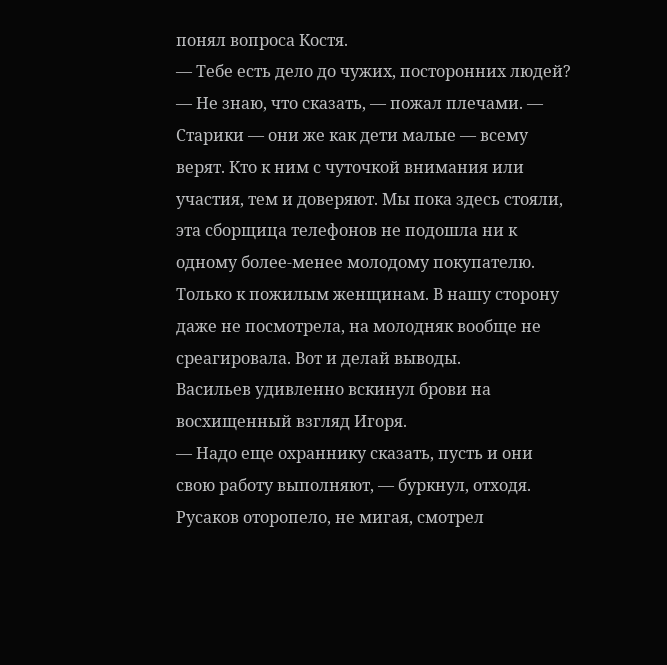понял вопроса Костя.
— Тебе есть дело до чужих, посторонних людей?
— Не знаю, что сказать, — пожал плечами. — Старики — они же как дети малые — всему верят. Кто к ним с чуточкой внимания или участия, тем и доверяют. Мы пока здесь стояли, эта сборщица телефонов не подошла ни к одному более-менее молодому покупателю. Только к пожилым женщинам. В нашу сторону даже не посмотрела, на молодняк вообще не среагировала. Вот и делай выводы.
Васильев удивленно вскинул брови на восхищенный взгляд Игоря.
— Надо еще охраннику сказать, пусть и они свою работу выполняют, — буркнул, отходя.
Русаков оторопело, не мигая, смотрел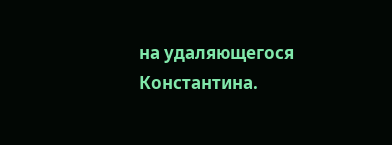на удаляющегося Константина.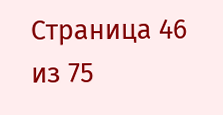Страница 46 из 75